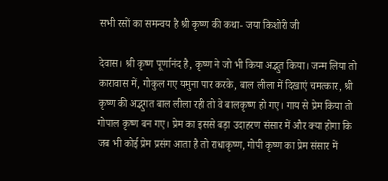सभी रसों का समन्वय है श्री कृष्ण की कथा- जया किशोरी जी

देवास। श्री कृष्ण पूर्णानंद है, कृष्ण ने जो भी किया अद्भुत किया। जन्म लिया तो कारावास में, गोकुल गए यमुना पार करके, बाल लीला में दिखाएं चमत्कार, श्री कृष्ण की अद्भुगत बाल लीला रही तो वे बालकृष्ण हो गए। गाय से प्रेम किया तो गोपाल कृष्ण बन गए। प्रेम का इससे बड़ा उदाहरण संसार में और क्या होगा कि जब भी कोई प्रेम प्रसंग आता है तो राधाकृष्ण, गोपी कृष्ण का प्रेम संसार में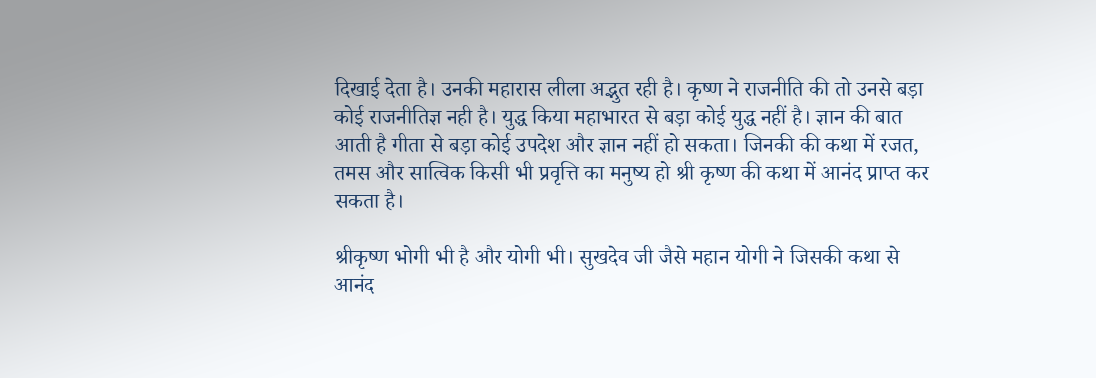दिखाई देता है। उनकी महारास लीला अद्भुत रही है। कृष्ण ने राजनीति की तो उनसे बड़ा कोई राजनीतिज्ञ नही है। युद्ध किया महाभारत से बड़ा कोई युद्ध नहीं है। ज्ञान की बात आती है गीता से बड़ा कोई उपदेश और ज्ञान नहीं हो सकता। जिनकी की कथा में रजत, तमस और सात्विक किसी भी प्रवृत्ति का मनुष्य हो श्री कृष्ण की कथा में आनंद प्राप्त कर सकता है।

श्रीकृष्ण भोगी भी है और योगी भी। सुखदेव जी जैसे महान योगी ने जिसकी कथा से आनंद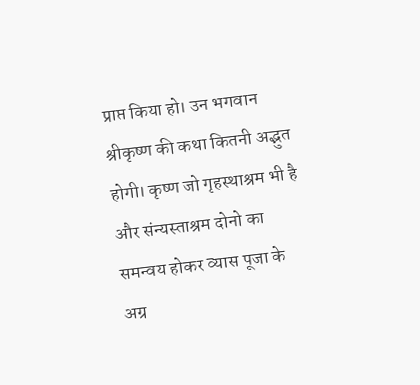प्राप्त किया हो। उन भगवान श्रीकृष्ण की कथा कितनी अद्भुत होगी। कृष्ण जो गृहस्थाश्रम भी है और संन्यस्ताश्रम दोनो का समन्वय होकर व्यास पूजा के अग्र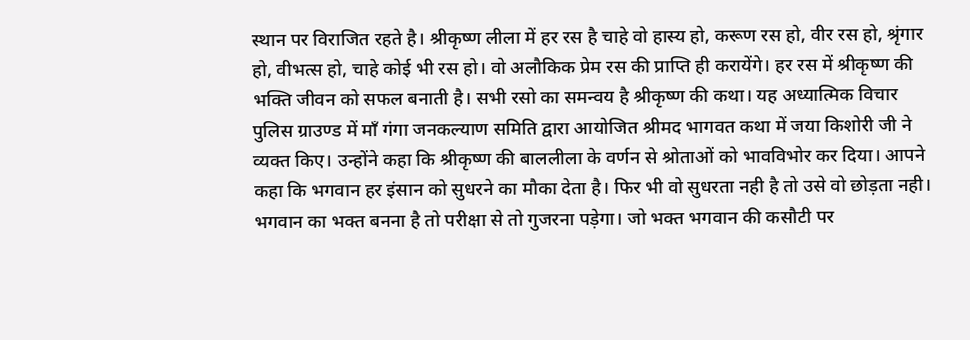स्थान पर विराजित रहते है। श्रीकृष्ण लीला में हर रस है चाहे वो हास्य हो, करूण रस हो, वीर रस हो, श्रृंगार हो, वीभत्स हो, चाहे कोई भी रस हो। वो अलौकिक प्रेम रस की प्राप्ति ही करायेंगे। हर रस में श्रीकृष्ण की भक्ति जीवन को सफल बनाती है। सभी रसो का समन्वय है श्रीकृष्ण की कथा। यह अध्यात्मिक विचार पुलिस ग्राउण्ड में माँ गंगा जनकल्याण समिति द्वारा आयोजित श्रीमद भागवत कथा में जया किशोरी जी ने व्यक्त किए। उन्होंने कहा कि श्रीकृष्ण की बाललीला के वर्णन से श्रोताओं को भावविभोर कर दिया। आपने कहा कि भगवान हर इंसान को सुधरने का मौका देता है। फिर भी वो सुधरता नही है तो उसे वो छोड़ता नही। भगवान का भक्त बनना है तो परीक्षा से तो गुजरना पड़ेगा। जो भक्त भगवान की कसौटी पर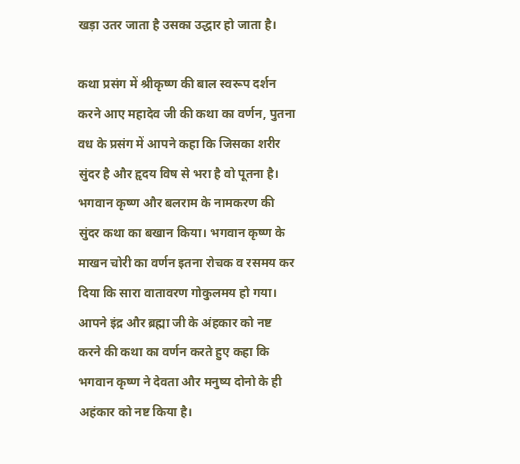खड़ा उतर जाता है उसका उद्धार हो जाता है।

कथा प्रसंग में श्रीकृष्ण की बाल स्वरूप दर्शन करने आए महादेव जी की कथा का वर्णन, पुतना वध के प्रसंग में आपने कहा कि जिसका शरीर सुंदर है और हृदय विष से भरा है वो पूतना है। भगवान कृष्ण और बलराम के नामकरण की सुंदर कथा का बखान किया। भगवान कृष्ण के माखन चोरी का वर्णन इतना रोचक व रसमय कर दिया कि सारा वातावरण गोकुलमय हो गया। आपने इंद्र और ब्रह्मा जी के अंहकार को नष्ट करने की कथा का वर्णन करते हुए कहा कि भगवान कृष्ण ने देवता और मनुष्य दोनो के ही अहंकार को नष्ट किया है।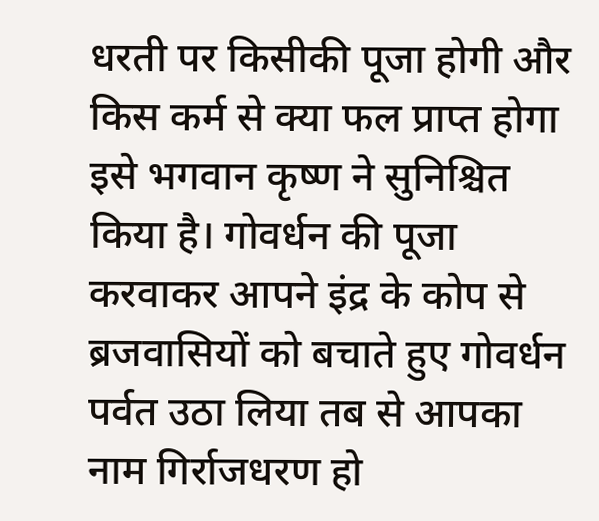धरती पर किसीकी पूजा होगी और किस कर्म से क्या फल प्राप्त होगा इसे भगवान कृष्ण ने सुनिश्चित किया है। गोवर्धन की पूजा करवाकर आपने इंद्र के कोप से ब्रजवासियों को बचाते हुए गोवर्धन पर्वत उठा लिया तब से आपका नाम गिर्राजधरण हो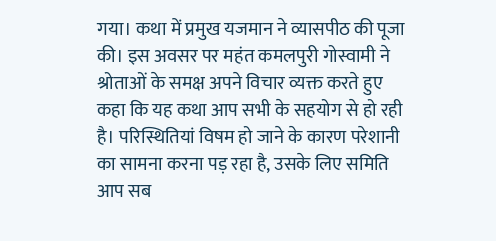गया। कथा में प्रमुख यजमान ने व्यासपीठ की पूजा की। इस अवसर पर महंत कमलपुरी गोस्वामी ने श्रोताओं के समक्ष अपने विचार व्यक्त करते हुए कहा कि यह कथा आप सभी के सहयोग से हो रही है। परिस्थितियां विषम हो जाने के कारण परेशानी का सामना करना पड़ रहा है, उसके लिए समिति आप सब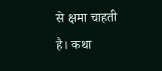से क्षमा चाहती है। कथा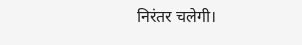निरंतर चलेगी।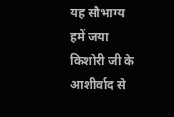यह सौभाग्य हमें जया किशोरी जी के आशीर्वाद से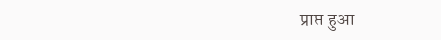प्राप्त हुआ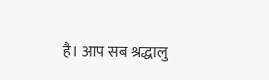है। आप सब श्रद्धालु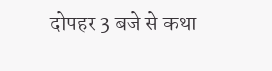दोपहर 3 बजे से कथा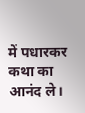में पधारकर कथा का आनंद ले।